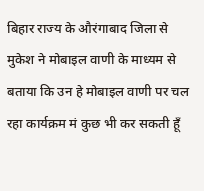बिहार राज्य के औरंगाबाद जिला से मुकेश ने मोबाइल वाणी के माध्यम से बताया कि उन हे मोबाइल वाणी पर चल रहा कार्यक्रम मं कुछ भी कर सकती हूँ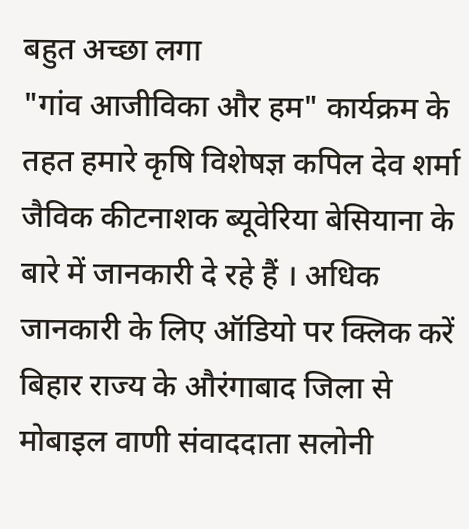बहुत अच्छा लगा
"गांव आजीविका और हम" कार्यक्रम के तहत हमारे कृषि विशेषज्ञ कपिल देव शर्मा जैविक कीटनाशक ब्यूवेरिया बेसियाना के बारे में जानकारी दे रहे हैं । अधिक जानकारी के लिए ऑडियो पर क्लिक करें
बिहार राज्य के औरंगाबाद जिला से मोबाइल वाणी संवाददाता सलोनी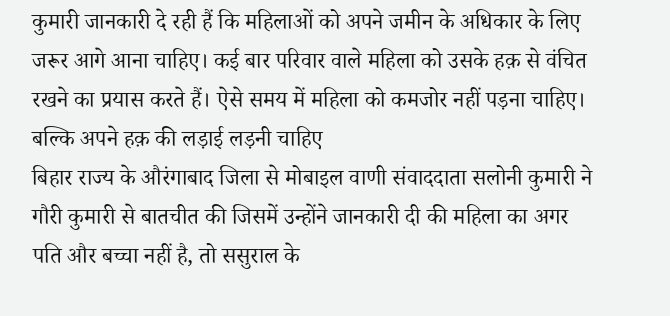कुमारी जानकारी दे रही हैं कि महिलाओं को अपने जमीन के अधिकार के लिए जरूर आगे आना चाहिए। कई बार परिवार वाले महिला को उसके हक़ से वंचित रखने का प्रयास करते हैं। ऐसे समय में महिला को कमजोर नहीं पड़ना चाहिए। बल्कि अपने हक़ की लड़ाई लड़नी चाहिए
बिहार राज्य के औरंगाबाद जिला से मोबाइल वाणी संवाददाता सलोनी कुमारी ने गौरी कुमारी से बातचीत की जिसमें उन्होंने जानकारी दी की महिला का अगर पति और बच्चा नहीं है, तो ससुराल के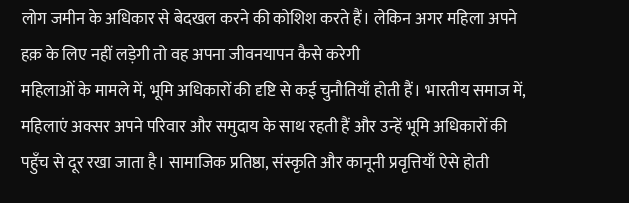लोग जमीन के अधिकार से बेदखल करने की कोशिश करते हैं। लेकिन अगर महिला अपने हक़ के लिए नहीं लड़ेगी तो वह अपना जीवनयापन कैसे करेगी
महिलाओं के मामले में, भूमि अधिकारों की दृष्टि से कई चुनौतियाँ होती हैं। भारतीय समाज में, महिलाएं अक्सर अपने परिवार और समुदाय के साथ रहती हैं और उन्हें भूमि अधिकारों की पहुँच से दूर रखा जाता है। सामाजिक प्रतिष्ठा, संस्कृति और कानूनी प्रवृत्तियाँ ऐसे होती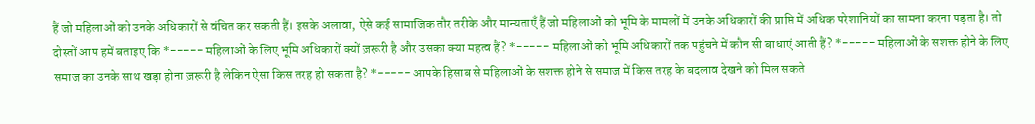हैं जो महिलाओं को उनके अधिकारों से वंचित कर सकती हैं। इसके अलावा, ऐसे कई सामाजिक तौर तरीके और मान्यताएँ हैं जो महिलाओं को भूमि के मामलों में उनके अधिकारों की प्राप्ति में अधिक परेशानियों का सामना करना पड़ता है। तो दोस्तों आप हमें बताइए कि *----- महिलाओं के लिए भूमि अधिकारों क्यों ज़रूरी है और उसका क्या महत्व हैं? *----- महिलाओं को भूमि अधिकारों तक पहुंचने में कौन सी बाधाएं आती हैं? *----- महिलाओं के सशक्त होने के लिए समाज का उनके साथ खड़ा होना ज़रूरी है लेकिन ऐसा किस तरह हो सकता है? *----- आपके हिसाब से महिलाओं के सशक्त होने से समाज में किस तरह के बदलाव देखने को मिल सकते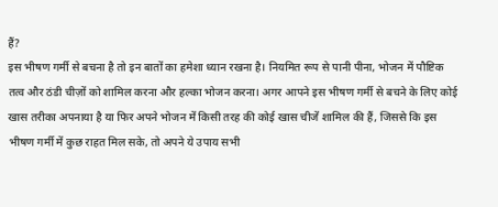हैं?
इस भीषण गर्मी से बचना है तो इन बातों का हमेशा ध्यान रखना है। नियमित रूप से पानी पीना, भोजन में पौष्टिक तत्व और ठंडी चीज़ों को शामिल करना और हल्का भोजन करना। अगर आपने इस भीषण गर्मी से बचने के लिए कोई खास तरीका अपनाया है या फिर अपने भोजन में किसी तरह की कोई खास चीजें शामिल की हैं, जिससे कि इस भीषण गर्मी में कुछ राहत मिल सके, तो अपने ये उपाय सभी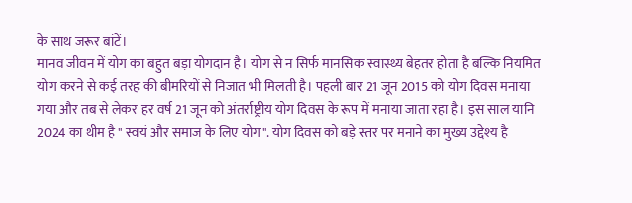के साथ जरूर बांटें।
मानव जीवन में योग का बहुत बड़ा योगदान है। योग से न सिर्फ मानसिक स्वास्थ्य बेहतर होता है बल्कि नियमित योग करने से कई तरह की बीमरियों से निजात भी मिलती है। पहली बार 21 जून 2015 को योग दिवस मनाया गया और तब से लेकर हर वर्ष 21 जून को अंतर्राष्ट्रीय योग दिवस के रूप में मनाया जाता रहा है। इस साल यानि 2024 का थीम है " स्वयं और समाज के लिए योग". योग दिवस को बड़े स्तर पर मनाने का मुख्य उद्देश्य है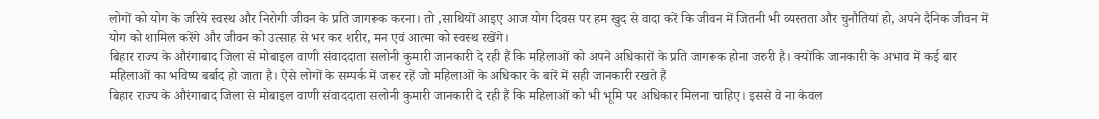लोगों को योग के जरिये स्वस्थ और निरोगी जीवन के प्रति जागरूक करना। तो ,साथियों आइए आज योग दिवस पर हम खुद से वादा करें कि जीवन में जितनी भी व्यस्तता और चुनौतियां हो, अपने दैनिक जीवन में योग को शामिल करेंगे और जीवन को उत्साह से भर कर शरीर, मन एवं आत्मा को स्वस्थ रखेंगे।
बिहार राज्य के औरंगाबाद जिला से मोबाइल वाणी संवाददाता सलोनी कुमारी जानकारी दे रही हैं कि महिलाओं को अपने अधिकारों के प्रति जागरूक होना जरुरी है। क्योंकि जानकारी के अभाव में कई बार महिलाओं का भविष्य बर्बाद हो जाता है। ऐसे लोगों के सम्पर्क में जरूर रहें जो महिलाओं के अधिकार के बारें में सही जानकारी रखते हैं
बिहार राज्य के औरंगाबाद जिला से मोबाइल वाणी संवाददाता सलोनी कुमारी जानकारी दे रही हैं कि महिलाओं को भी भूमि पर अधिकार मिलना चाहिए। इससे वे ना केवल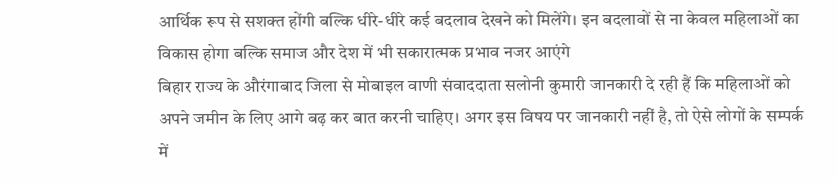आर्थिक रूप से सशक्त होंगी बल्कि धीरे-धीरे कई बदलाव देखने को मिलेंगे। इन बदलावों से ना केवल महिलाओं का विकास होगा बल्कि समाज और देश में भी सकारात्मक प्रभाव नजर आएंगे
बिहार राज्य के औरंगाबाद जिला से मोबाइल वाणी संवाददाता सलोनी कुमारी जानकारी दे रही हैं कि महिलाओं को अपने जमीन के लिए आगे बढ़ कर बात करनी चाहिए। अगर इस विषय पर जानकारी नहीं है, तो ऐसे लोगों के सम्पर्क में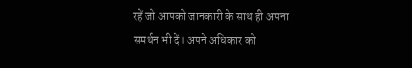रहें जो आपको जानकारी के साथ ही अपना समर्थन भी दें। अपने अधिकार को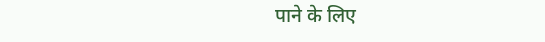पाने के लिए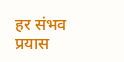हर संभव प्रयास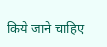किये जाने चाहिए